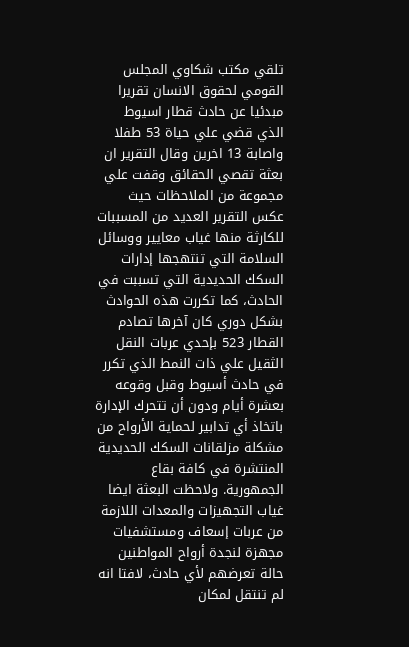تلقي مكتب شكاوي المجلس القومي لحقوق الانسان تقريرا مبدئيا عن حادث قطار اسيوط الذي قضي علي حياة 53 طفلا واصابة 13 اخرين وقال التقرير ان بعثة تقصي الحقائق وقفت علي مجموعة من الملاحظات حيث عكس التقرير العديد من المسببات للكارثة منها غياب معايير ووسائل السلامة التي تنتهجها إدارات السكك الحديدية التي تسببت في الحادث، كما تكررت هذه الحوادث بشكل دوري كان آخرها تصادم القطار 523 بإحدي عربات النقل الثقيل علي ذات النمط الذي تكرر في حادث أسيوط وقبل وقوعه بعشرة أيام ودون أن تتحرك الإدارة باتخاذ أي تدابير لحماية الأرواح من مشكلة مزلقانات السكك الحديدية المنتشرة في كافة بقاع الجمهورية. ولاحظت البعثة ايضا غياب التجهيزات والمعدات اللازمة من عربات إسعاف ومستشفيات مجهزة لنجدة أرواح المواطنين حالة تعرضهم لأي حادث، لافتا انه لم تنتقل لمكان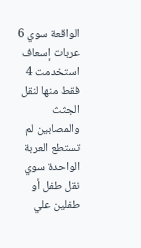الواقعة سوي 6 عربات إسعاف استخدمت 4 فقط منها لنقل الجثث والمصابين لم تستطع العربة الواحدة سوي نقل طفل أو طفلين علي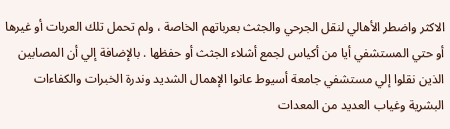الاكثر واضطر الأهالي لنقل الجرحي والجثث بعرباتهم الخاصة ، ولم تحمل تلك العربات أو غيرها أو حتي المستشفي أيا من أكياس لجمع أشلاء الجثث أو حفظها . بالإضافة إلي أن المصابين الذين نقلوا إلي مستشفي جامعة أسيوط عانوا الإهمال الشديد وندرة الخبرات والكفاءات البشرية وغياب العديد من المعدات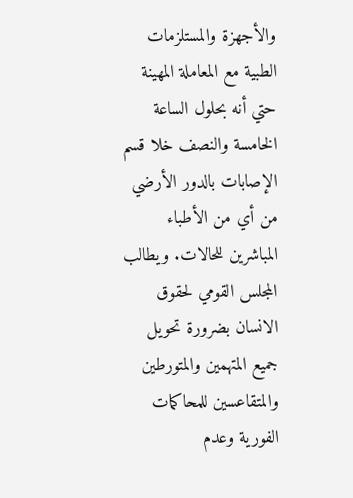والأجهزة والمستلزمات الطبية مع المعاملة المهينة حتي أنه بحلول الساعة الخامسة والنصف خلا قسم الإصابات بالدور الأرضي من أي من الأطباء المباشرين للحالات. ويطالب المجلس القومي لحقوق الانسان بضرورة تحويل جميع المتهمين والمتورطين والمتقاعسين للمحاكمات الفورية وعدم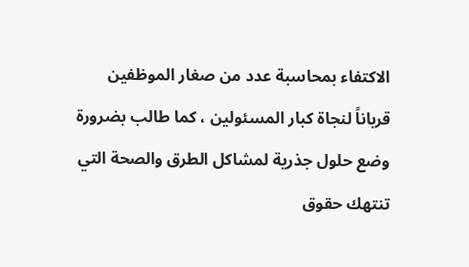الاكتفاء بمحاسبة عدد من صغار الموظفين قرباناً لنجاة كبار المسئولين ، كما طالب بضرورة وضع حلول جذرية لمشاكل الطرق والصحة التي تنتهك حقوق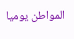المواطن يوميا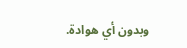وبدون أي هوادة.